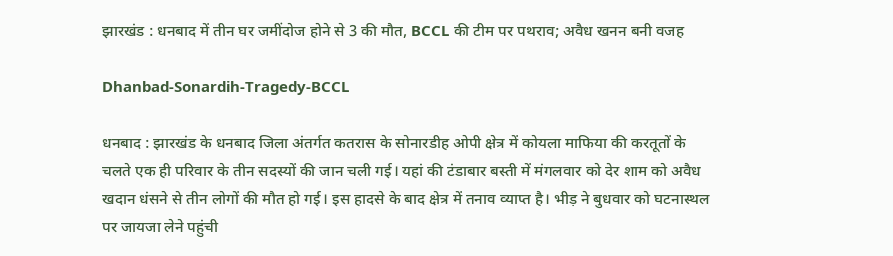झारखंड : धनबाद में तीन घर जमींदोज होने से 3 की मौत, BCCL की टीम पर पथराव; अवैध खनन बनी वजह

Dhanbad-Sonardih-Tragedy-BCCL

धनबाद : झारखंड के धनबाद जिला अंतर्गत कतरास के सोनारडीह ओपी क्षेत्र में कोयला माफिया की करतूतों के चलते एक ही परिवार के तीन सदस्यों की जान चली गई। यहां की टंडाबार बस्ती में मंगलवार को देर शाम को अवैध खदान धंसने से तीन लोगों की मौत हो गई। इस हादसे के बाद क्षेत्र में तनाव व्याप्त है। भीड़ ने बुधवार को घटनास्थल पर जायजा लेने पहुंची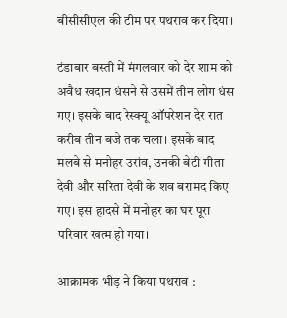बीसीसीएल की टीम पर पथराव कर दिया।

टंडाबार बस्ती में मंगलवार को देर शाम को अवैध खदान धंसने से उसमें तीन लोग धंस गए। इसके बाद रेस्क्यू ऑपरेशन देर रात करीब तीन बजे तक चला। इसके बाद मलबे से मनोहर उरांव, उनकी बेटी गीता देवी और सरिता देवी के शव बरामद किए गए। इस हादसे में मनोहर का घर पूरा परिवार खत्म हो गया।

आक्रामक भीड़ ने किया पथराव :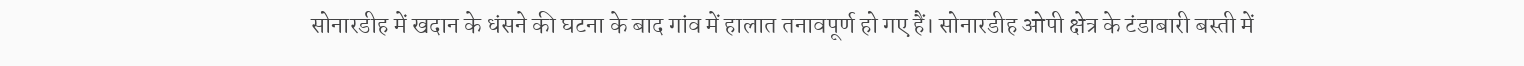सोनारडीह में खदान के धंसने की घटना के बाद गांव में हालात तनावपूर्ण हो गए हैं। सोनारडीह ओपी क्षेत्र के टंडाबारी बस्ती में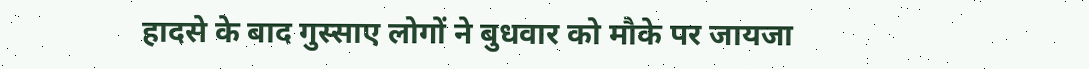हादसे के बाद गुस्साए लोगों ने बुधवार को मौके पर जायजा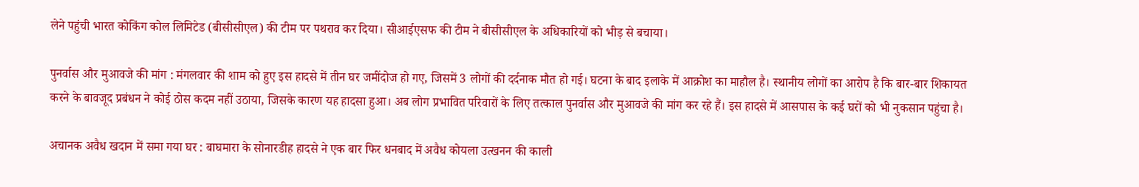लेने पहुंची भारत कोकिंग कोल लिमिटेड (बीसीसीएल) की टीम पर पथराव कर दिया। सीआईएसफ की टीम ने बीसीसीएल के अधिकारियों को भीड़ से बचाया।

पुनर्वास और मुआवजे की मांग : मंगलवार की शाम को हुए इस हादसे में तीन घर जमींदोज हो गए, जिसमें 3 लोगों की दर्दनाक मौत हो गई। घटना के बाद इलाके में आक्रोश का माहौल है। स्थानीय लोगों का आरोप है कि बार-बार शिकायत करने के बावजूद प्रबंधन ने कोई ठोस कदम नहीं उठाया, जिसके कारण यह हादसा हुआ। अब लोग प्रभावित परिवारों के लिए तत्काल पुनर्वास और मुआवजे की मांग कर रहे हैं। इस हादसे में आसपास के कई घरों को भी नुकसान पहुंचा है।

अचानक अवैध खदान में समा गया घर : बाघमारा के सोनारडीह हादसे ने एक बार फिर धनबाद में अवैध कोयला उत्खनन की काली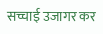सच्चाई उजागर कर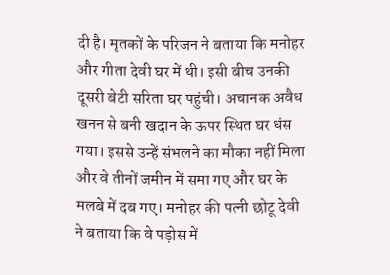दी है। मृतकों के परिजन ने बताया कि मनोहर और गीता देवी घर में थी। इसी बीच उनकी दूसरी बेटी सरिता घर पहुंची। अचानक अवैध खनन से बनी खदान के ऊपर स्थित घर धंस गया। इससे उन्हें संभलने का मौका नहीं मिला और वे तीनों जमीन में समा गए और घर के मलबे में दब गए। मनोहर की पत्नी छोटू देवी ने बताया कि वे पड़ोस में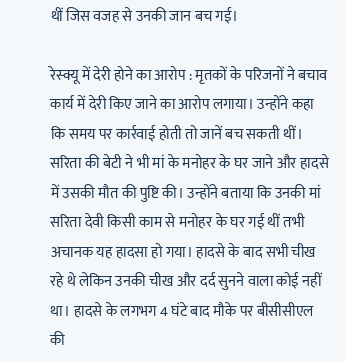थीं जिस वजह से उनकी जान बच गई।

रेस्क्यू में देरी होने का आरोप : मृतकों के परिजनों ने बचाव कार्य में देरी किए जाने का आरोप लगाया। उन्होंने कहा कि समय पर कार्रवाई होती तो जानें बच सकती थीं। सरिता की बेटी ने भी मां के मनोहर के घर जाने और हादसे में उसकी मौत की पुष्टि की। उन्होंने बताया कि उनकी मां सरिता देवी किसी काम से मनोहर के घर गई थीं तभी अचानक यह हादसा हो गया। हादसे के बाद सभी चीख रहे थे लेकिन उनकी चीख और दर्द सुनने वाला कोई नहीं था। हादसे के लगभग 4 घंटे बाद मौके पर बीसीसीएल की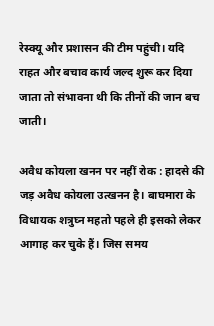रेस्क्यू और प्रशासन की टीम पहुंची। यदि राहत और बचाव कार्य जल्द शुरू कर दिया जाता तो संभावना थी कि तीनों की जान बच जाती।

अवैध कोयला खनन पर नहीं रोक : हादसे की जड़ अवैध कोयला उत्खनन है। बाघमारा के विधायक शत्रुघ्न महतो पहले ही इसको लेकर आगाह कर चुके हैं। जिस समय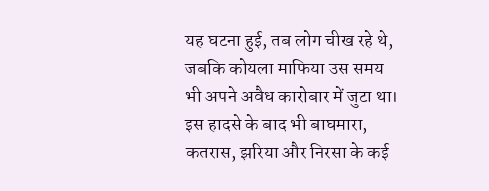यह घटना हुई, तब लोग चीख रहे थे, जबकि कोयला माफिया उस समय भी अपने अवैध कारोबार में जुटा था। इस हादसे के बाद भी बाघमारा, कतरास, झरिया और निरसा के कई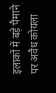इलाकों में बड़े पैमाने पर अवैध कोयला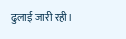ढुलाई जारी रही।